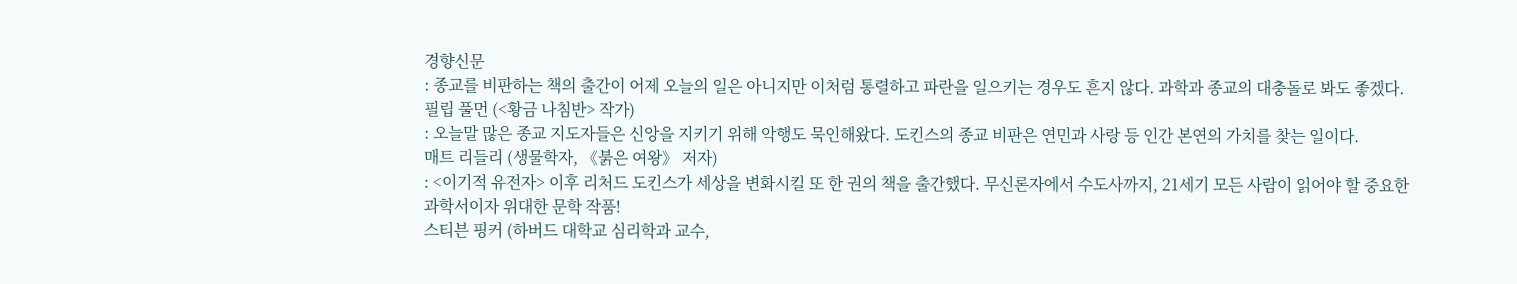경향신문
: 종교를 비판하는 책의 출간이 어제 오늘의 일은 아니지만 이처럼 통렬하고 파란을 일으키는 경우도 흔지 않다. 과학과 종교의 대충돌로 봐도 좋겠다.
필립 풀먼 (<황금 나침반> 작가)
: 오늘말 많은 종교 지도자들은 신앙을 지키기 위해 악행도 묵인해왔다. 도킨스의 종교 비판은 연민과 사랑 등 인간 본연의 가치를 찾는 일이다.
매트 리들리 (생물학자, 《붉은 여왕》 저자)
: <이기적 유전자> 이후 리처드 도킨스가 세상을 변화시킬 또 한 권의 책을 출간했다. 무신론자에서 수도사까지, 21세기 모든 사람이 읽어야 할 중요한 과학서이자 위대한 문학 작품!
스티븐 핑커 (하버드 대학교 심리학과 교수,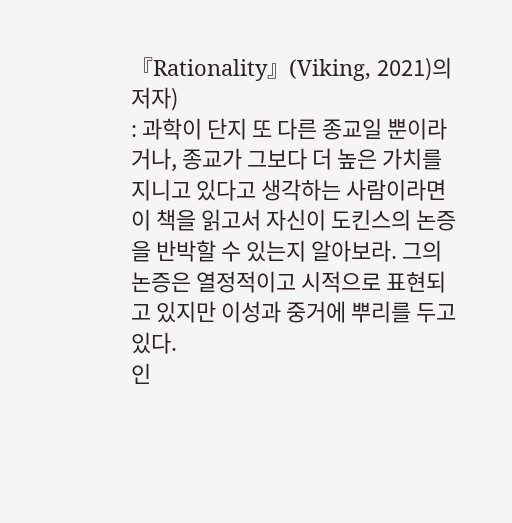『Rationality』(Viking, 2021)의 저자)
: 과학이 단지 또 다른 종교일 뿐이라거나, 종교가 그보다 더 높은 가치를 지니고 있다고 생각하는 사람이라면 이 책을 읽고서 자신이 도킨스의 논증을 반박할 수 있는지 알아보라. 그의 논증은 열정적이고 시적으로 표현되고 있지만 이성과 중거에 뿌리를 두고 있다.
인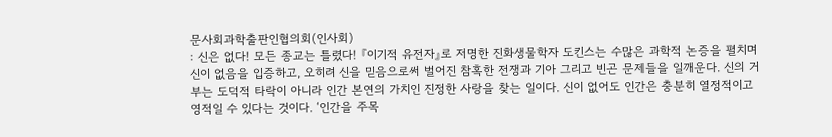문사회과학출판인협의회(인사회)
: 신은 없다! 모든 종교는 틀렸다! 『이기적 유전자』로 저명한 진화생물학자 도킨스는 수많은 과학적 논증을 펼치며 신이 없음을 입증하고, 오히려 신을 믿음으로써 벌어진 참혹한 전쟁과 기아 그리고 빈곤 문제들을 일깨운다. 신의 거부는 도덕적 타락이 아니라 인간 본연의 가치인 진정한 사랑을 찾는 일이다. 신이 없어도 인간은 충분히 열정적이고 영적일 수 있다는 것이다. ‘인간을 주목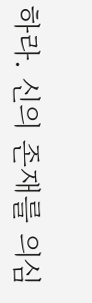하라. 신의 존재를 의심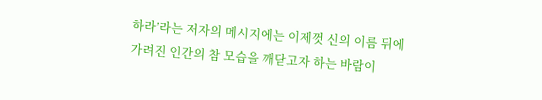하라’라는 저자의 메시지에는 이제껏 신의 이름 뒤에 가려진 인간의 참 모습을 깨닫고자 하는 바람이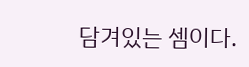담겨있는 셈이다.